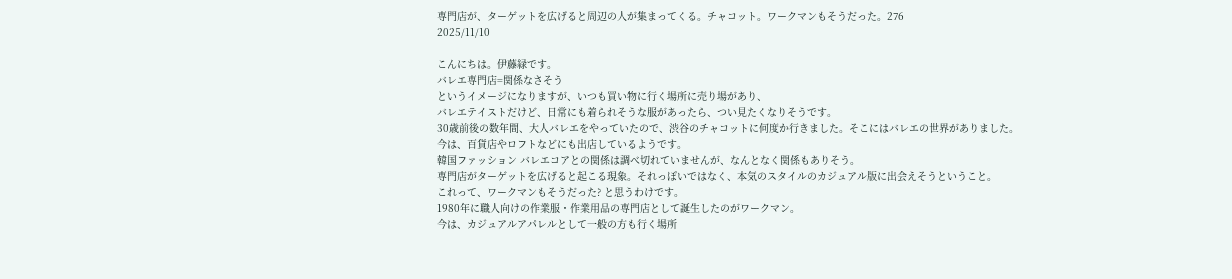専門店が、ターゲットを広げると周辺の人が集まってくる。チャコット。ワークマンもそうだった。276
2025/11/10

こんにちは。伊藤緑です。
バレエ専門店=関係なさそう
というイメージになりますが、いつも買い物に行く場所に売り場があり、
バレエテイストだけど、日常にも着られそうな服があったら、つい見たくなりそうです。
30歳前後の数年間、大人バレエをやっていたので、渋谷のチャコットに何度か行きました。そこにはバレエの世界がありました。
今は、百貨店やロフトなどにも出店しているようです。
韓国ファッション バレエコアとの関係は調べ切れていませんが、なんとなく関係もありそう。
専門店がターゲットを広げると起こる現象。それっぽいではなく、本気のスタイルのカジュアル版に出会えそうということ。
これって、ワークマンもそうだった? と思うわけです。
1980年に職人向けの作業服・作業用品の専門店として誕生したのがワークマン。
今は、カジュアルアパレルとして一般の方も行く場所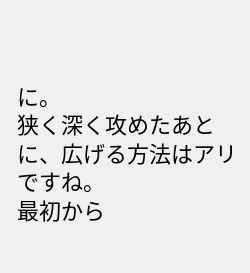に。
狭く深く攻めたあとに、広げる方法はアリですね。
最初から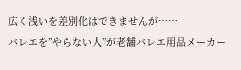広く浅いを差別化はできませんが……
バレエを”やらない人”が老舗バレエ用品メーカー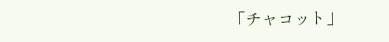「チャコット」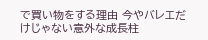で買い物をする理由 今やバレエだけじゃない意外な成長柱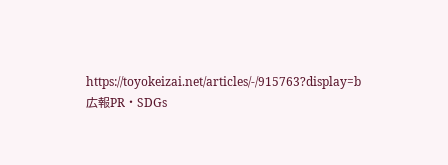https://toyokeizai.net/articles/-/915763?display=b
広報PR・SDGs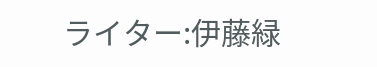ライター:伊藤緑